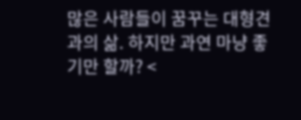많은 사람들이 꿈꾸는 대형견과의 삶. 하지만 과연 마냥 좋기만 할까? <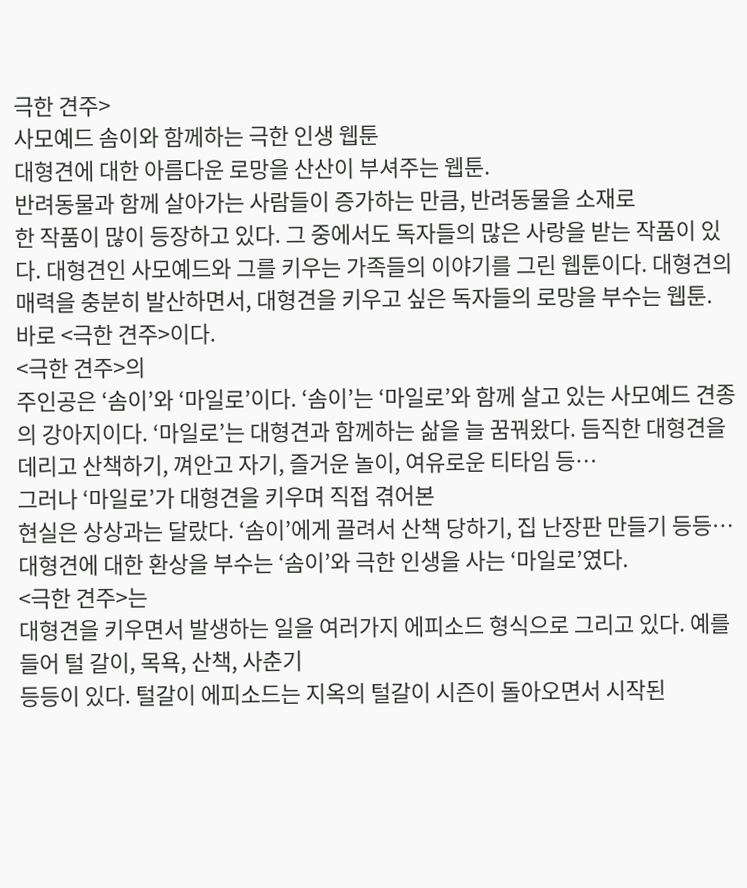극한 견주>
사모예드 솜이와 함께하는 극한 인생 웹툰
대형견에 대한 아름다운 로망을 산산이 부셔주는 웹툰.
반려동물과 함께 살아가는 사람들이 증가하는 만큼, 반려동물을 소재로
한 작품이 많이 등장하고 있다. 그 중에서도 독자들의 많은 사랑을 받는 작품이 있다. 대형견인 사모예드와 그를 키우는 가족들의 이야기를 그린 웹툰이다. 대형견의
매력을 충분히 발산하면서, 대형견을 키우고 싶은 독자들의 로망을 부수는 웹툰. 바로 <극한 견주>이다.
<극한 견주>의
주인공은 ‘솜이’와 ‘마일로’이다. ‘솜이’는 ‘마일로’와 함께 살고 있는 사모예드 견종의 강아지이다. ‘마일로’는 대형견과 함께하는 삶을 늘 꿈꿔왔다. 듬직한 대형견을 데리고 산책하기, 껴안고 자기, 즐거운 놀이, 여유로운 티타임 등…
그러나 ‘마일로’가 대형견을 키우며 직접 겪어본
현실은 상상과는 달랐다. ‘솜이’에게 끌려서 산책 당하기, 집 난장판 만들기 등등… 대형견에 대한 환상을 부수는 ‘솜이’와 극한 인생을 사는 ‘마일로’였다.
<극한 견주>는
대형견을 키우면서 발생하는 일을 여러가지 에피소드 형식으로 그리고 있다. 예를 들어 털 갈이, 목욕, 산책, 사춘기
등등이 있다. 털갈이 에피소드는 지옥의 털갈이 시즌이 돌아오면서 시작된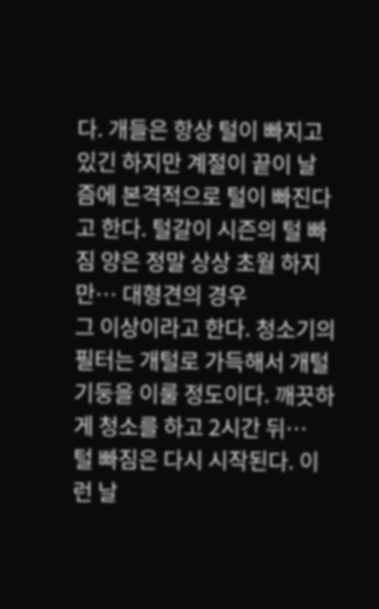다. 개들은 항상 털이 빠지고 있긴 하지만 계절이 끝이 날 즘에 본격적으로 털이 빠진다고 한다. 털갈이 시즌의 털 빠짐 양은 정말 상상 초월 하지만… 대형견의 경우
그 이상이라고 한다. 청소기의 필터는 개털로 가득해서 개털기둥을 이룰 정도이다. 깨끗하게 청소를 하고 2시간 뒤…
털 빠짐은 다시 시작된다. 이런 날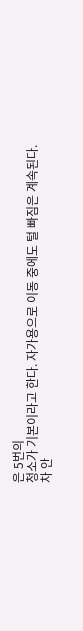은 5번의
청소가 기본이라고 한다. 자가용으로 이동 중에도 털 빠짐은 계속된다.
차 안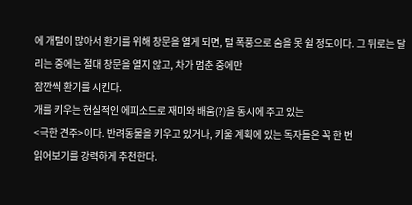에 개털이 많아서 환기를 위해 창문을 열게 되면, 털 폭풍으로 숨을 못 쉴 정도이다. 그 뒤로는 달리는 중에는 절대 창문을 열지 않고, 차가 멈춘 중에만
잠깐씩 환기를 시킨다.
개를 키우는 현실적인 에피소드로 재미와 배움(?)을 동시에 주고 있는
<극한 견주>이다. 반려동물을 키우고 있거나, 키울 계획에 있는 독자들은 꼭 한 번
읽어보기를 강력하게 추천한다.